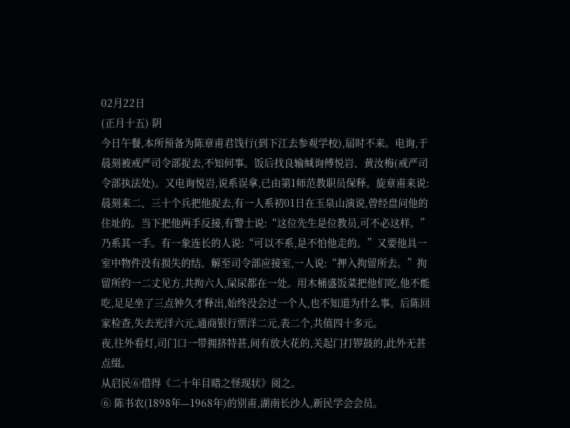02月22日
(正月十五) 阴
今日午餐,本所预备为陈章甫君饯行(到下江去参观学校),届时不来。电询,于晨刻被戒严司令部捉去,不知何事。饭后找良输缄询傅悦岩、黄汝梅(戒严司令部执法处)。又电询悦岩,说系误拿,已由第1师范教职员保释。旋章甫来说:晨刻来二、三十个兵把他捉去,有一人系初01日在玉泉山演说,曾经盘问他的住址的。当下把他两手反接,有警士说:“这位先生是位教员,可不必这样。”乃系其一手。有一象连长的人说:“可以不系,是不怕他走的。”又要他具一室中物件没有损失的结。解至司令部应接室,一人说:“押入拘留所去。”拘留所约一二丈见方,共拘六人,屎尿都在一处。用木桶盛饭菜把他们吃,他不能吃,足足坐了三点钟久才释出,始终没会过一个人,也不知道为什么事。后陈回家检查,失去光洋六元,通商银行票洋二元,表二个,共值四十多元。
夜,往外看灯,司门口一带拥挤特甚,间有放大花的,关起门打锣鼓的,此外无甚点缀。
从启民⑥借得《二十年目睹之怪现状》阅之。
⑥ 陈书农(1898年—1968年)的别甫,湖南长沙人,新民学会会员。